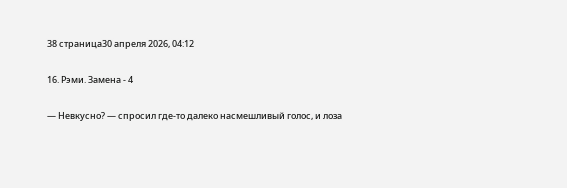38 страница30 апреля 2026, 04:12

16. Рэми. Замена - 4

— Невкусно? — спросил где-то далеко насмешливый голос, и лоза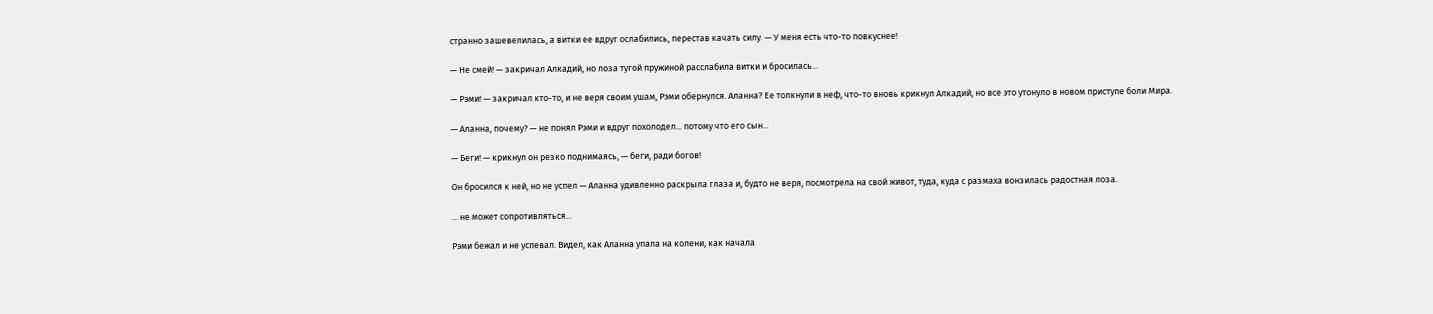странно зашевелилась, а витки ее вдруг ослабились, перестав качать силу. — У меня есть что-то повкуснее!

— Не смей! — закричал Алкадий, но лоза тугой пружиной расслабила витки и бросилась...

— Рэми! — закричал кто-то, и не веря своим ушам, Рэми обернулся. Аланна? Ее толкнули в неф, что-то вновь крикнул Алкадий, но все это утонуло в новом приступе боли Мира.

— Аланна, почему? — не понял Рэми и вдруг похолодел... потому что его сын...

— Беги! — крикнул он резко поднимаясь, — беги, ради богов!

Он бросился к ней, но не успел — Аланна удивленно раскрыла глаза и, будто не веря, посмотрела на свой живот, туда, куда с размаха вонзилась радостная лоза.

... не может сопротивляться...

Рэми бежал и не успевал. Видел, как Аланна упала на колени, как начала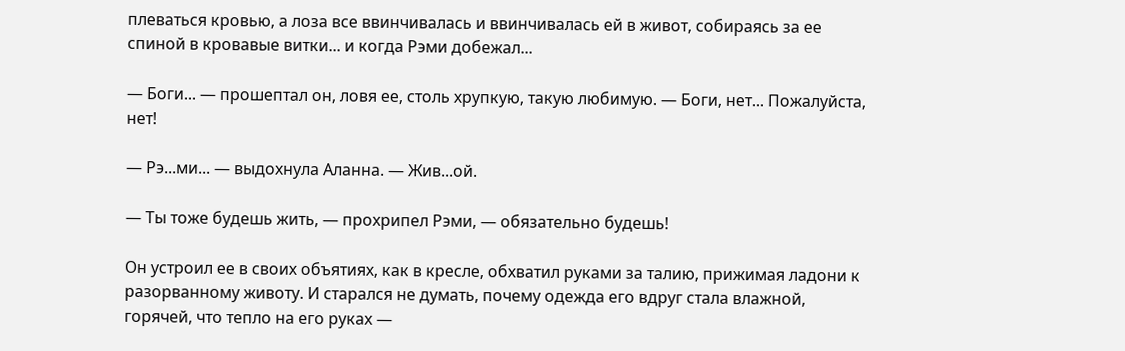плеваться кровью, а лоза все ввинчивалась и ввинчивалась ей в живот, собираясь за ее спиной в кровавые витки... и когда Рэми добежал...

— Боги... — прошептал он, ловя ее, столь хрупкую, такую любимую. — Боги, нет... Пожалуйста, нет!

— Рэ...ми... — выдохнула Аланна. — Жив...ой.

— Ты тоже будешь жить, — прохрипел Рэми, — обязательно будешь!

Он устроил ее в своих объятиях, как в кресле, обхватил руками за талию, прижимая ладони к разорванному животу. И старался не думать, почему одежда его вдруг стала влажной, горячей, что тепло на его руках —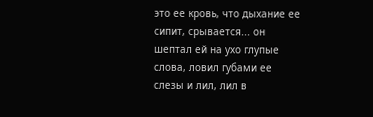это ее кровь, что дыхание ее сипит, срывается... он шептал ей на ухо глупые слова, ловил губами ее слезы и лил, лил в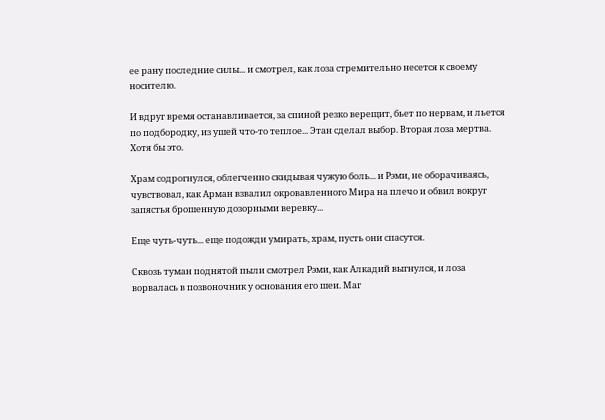ее рану последние силы... и смотрел, как лоза стремительно несется к своему носителю.

И вдруг время останавливается, за спиной резко верещит, бьет по нервам, и льется по подбородку, из ушей что-то теплое... Этан сделал выбор. Вторая лоза мертва. Хотя бы это.

Храм содрогнулся, облегченно скидывая чужую боль... и Рэми, не оборачиваясь, чувствовал, как Арман взвалил окровавленного Мира на плечо и обвил вокруг запястья брошенную дозорными веревку...

Еще чуть-чуть... еще подожди умирать, храм, пусть они спасутся.

Сквозь туман поднятой пыли смотрел Рэми, как Алкадий выгнулся, и лоза ворвалась в позвоночник у основания его шеи. Маг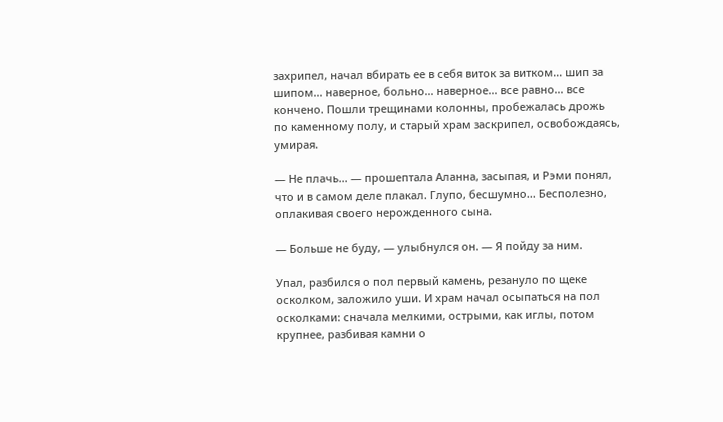захрипел, начал вбирать ее в себя виток за витком... шип за шипом... наверное, больно... наверное... все равно... все кончено. Пошли трещинами колонны, пробежалась дрожь по каменному полу, и старый храм заскрипел, освобождаясь, умирая.

— Не плачь... — прошептала Аланна, засыпая, и Рэми понял, что и в самом деле плакал. Глупо, бесшумно... Бесполезно, оплакивая своего нерожденного сына.

— Больше не буду, — улыбнулся он. — Я пойду за ним.

Упал, разбился о пол первый камень, резануло по щеке осколком, заложило уши. И храм начал осыпаться на пол осколками: сначала мелкими, острыми, как иглы, потом крупнее, разбивая камни о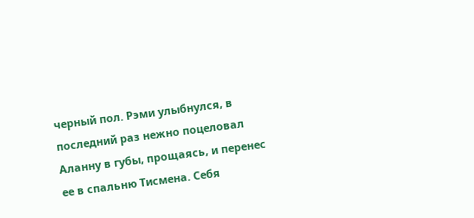черный пол. Рэми улыбнулся, в последний раз нежно поцеловал Аланну в губы, прощаясь, и перенес ее в спальню Тисмена. Себя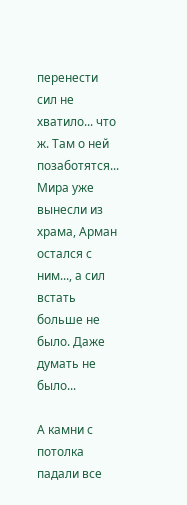перенести сил не хватило... что ж. Там о ней позаботятся... Мира уже вынесли из храма, Арман остался с ним..., а сил встать больше не было. Даже думать не было...

А камни с потолка падали все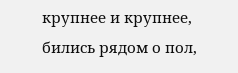крупнее и крупнее, бились рядом о пол,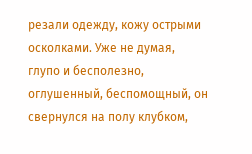резали одежду, кожу острыми осколками. Уже не думая, глупо и бесполезно, оглушенный, беспомощный, он свернулся на полу клубком,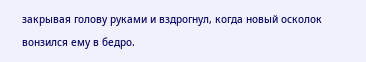закрывая голову руками и вздрогнул, когда новый осколок вонзился ему в бедро.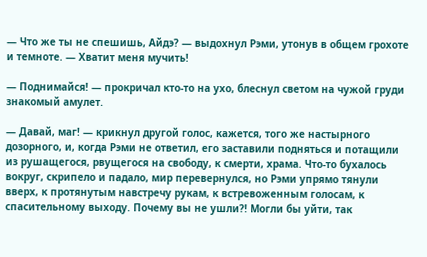— Что же ты не спешишь, Айдэ? — выдохнул Рэми, утонув в общем грохоте и темноте. — Хватит меня мучить!

— Поднимайся! — прокричал кто-то на ухо, блеснул светом на чужой груди знакомый амулет.

— Давай, маг! — крикнул другой голос, кажется, того же настырного дозорного, и, когда Рэми не ответил, его заставили подняться и потащили из рушащегося, рвущегося на свободу, к смерти, храма. Что-то бухалось вокруг, скрипело и падало, мир перевернулся, но Рэми упрямо тянули вверх, к протянутым навстречу рукам, к встревоженным голосам, к спасительному выходу. Почему вы не ушли?! Могли бы уйти, так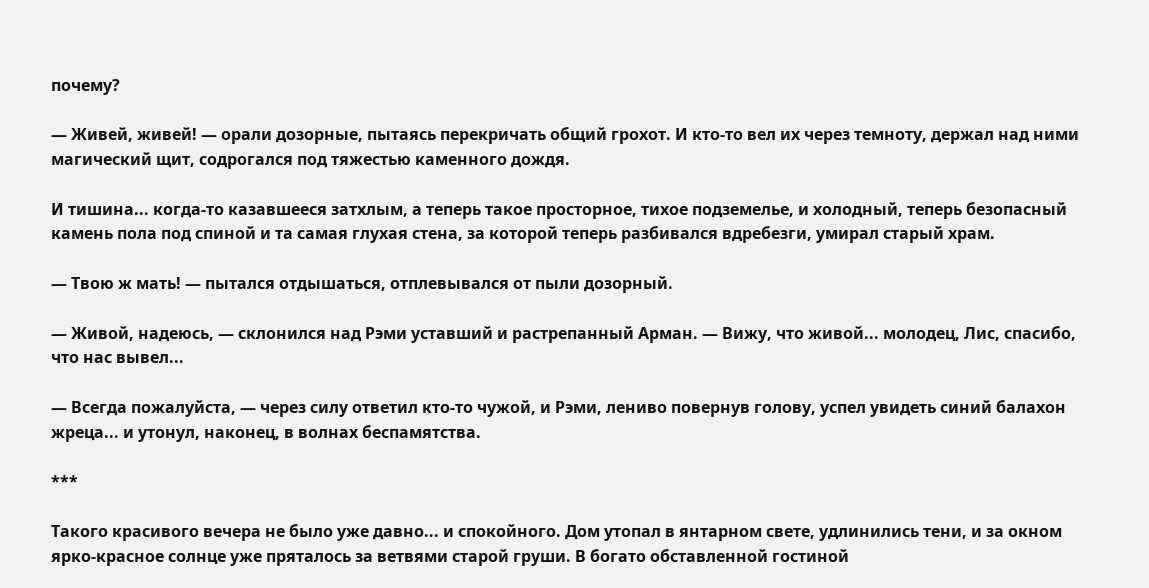почему?

— Живей, живей! — орали дозорные, пытаясь перекричать общий грохот. И кто-то вел их через темноту, держал над ними магический щит, содрогался под тяжестью каменного дождя.

И тишина... когда-то казавшееся затхлым, а теперь такое просторное, тихое подземелье, и холодный, теперь безопасный камень пола под спиной и та самая глухая стена, за которой теперь разбивался вдребезги, умирал старый храм.

— Твою ж мать! — пытался отдышаться, отплевывался от пыли дозорный.

— Живой, надеюсь, — склонился над Рэми уставший и растрепанный Арман. — Вижу, что живой... молодец, Лис, спасибо, что нас вывел...

— Всегда пожалуйста, — через силу ответил кто-то чужой, и Рэми, лениво повернув голову, успел увидеть синий балахон жреца... и утонул, наконец, в волнах беспамятства.

***

Такого красивого вечера не было уже давно... и спокойного. Дом утопал в янтарном свете, удлинились тени, и за окном ярко-красное солнце уже пряталось за ветвями старой груши. В богато обставленной гостиной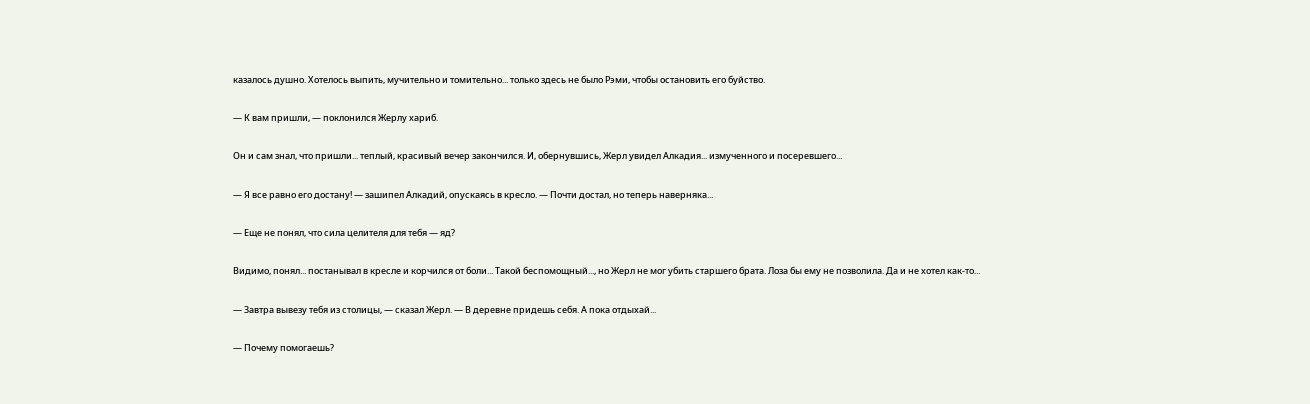казалось душно. Хотелось выпить, мучительно и томительно... только здесь не было Рэми, чтобы остановить его буйство.

— К вам пришли, — поклонился Жерлу хариб.

Он и сам знал, что пришли... теплый, красивый вечер закончился. И, обернувшись, Жерл увидел Алкадия... измученного и посеревшего...

— Я все равно его достану! — зашипел Алкадий, опускаясь в кресло. — Почти достал, но теперь наверняка...

— Еще не понял, что сила целителя для тебя — яд?

Видимо, понял... постанывал в кресле и корчился от боли... Такой беспомощный..., но Жерл не мог убить старшего брата. Лоза бы ему не позволила. Да и не хотел как-то...

— Завтра вывезу тебя из столицы, — сказал Жерл. — В деревне придешь себя. А пока отдыхай...

— Почему помогаешь?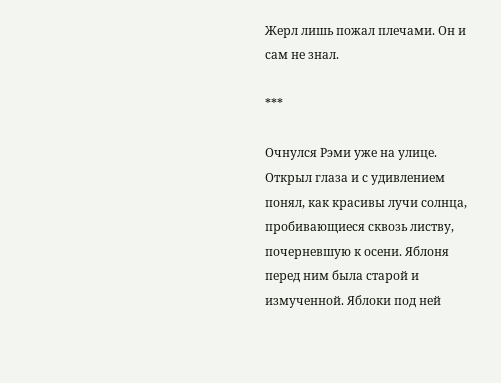Жерл лишь пожал плечами. Он и сам не знал.

***

Очнулся Рэми уже на улице. Открыл глаза и с удивлением понял, как красивы лучи солнца, пробивающиеся сквозь листву, почерневшую к осени. Яблоня перед ним была старой и измученной. Яблоки под ней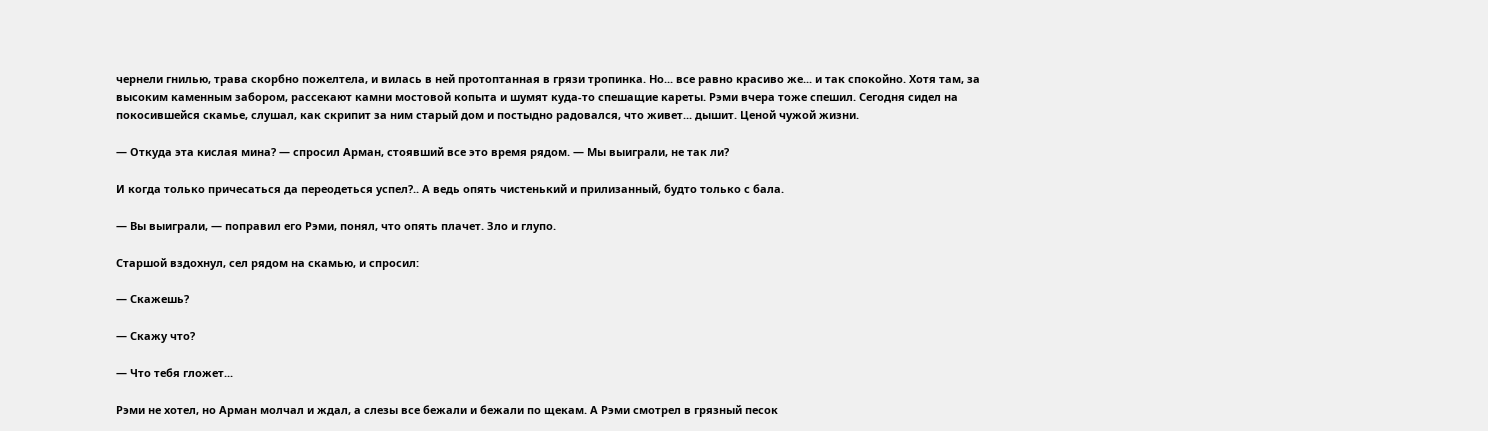чернели гнилью, трава скорбно пожелтела, и вилась в ней протоптанная в грязи тропинка. Но... все равно красиво же... и так спокойно. Хотя там, за высоким каменным забором, рассекают камни мостовой копыта и шумят куда-то спешащие кареты. Рэми вчера тоже спешил. Сегодня сидел на покосившейся скамье, слушал, как скрипит за ним старый дом и постыдно радовался, что живет... дышит. Ценой чужой жизни.

— Откуда эта кислая мина? — спросил Арман, стоявший все это время рядом. — Мы выиграли, не так ли?

И когда только причесаться да переодеться успел?.. А ведь опять чистенький и прилизанный, будто только с бала.

— Вы выиграли, — поправил его Рэми, понял, что опять плачет. Зло и глупо.

Старшой вздохнул, сел рядом на скамью, и спросил:

— Скажешь?

— Скажу что?

— Что тебя гложет...

Рэми не хотел, но Арман молчал и ждал, а слезы все бежали и бежали по щекам. А Рэми смотрел в грязный песок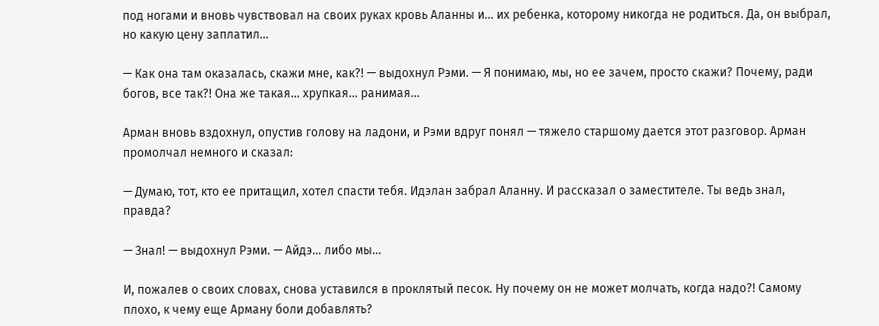под ногами и вновь чувствовал на своих руках кровь Аланны и... их ребенка, которому никогда не родиться. Да, он выбрал, но какую цену заплатил...

— Как она там оказалась, скажи мне, как?! — выдохнул Рэми. — Я понимаю, мы, но ее зачем, просто скажи? Почему, ради богов, все так?! Она же такая... хрупкая... ранимая...

Арман вновь вздохнул, опустив голову на ладони, и Рэми вдруг понял — тяжело старшому дается этот разговор. Арман промолчал немного и сказал:

— Думаю, тот, кто ее притащил, хотел спасти тебя. Идэлан забрал Аланну. И рассказал о заместителе. Ты ведь знал, правда?

— Знал! — выдохнул Рэми. — Айдэ... либо мы...

И, пожалев о своих словах, снова уставился в проклятый песок. Ну почему он не может молчать, когда надо?! Самому плохо, к чему еще Арману боли добавлять?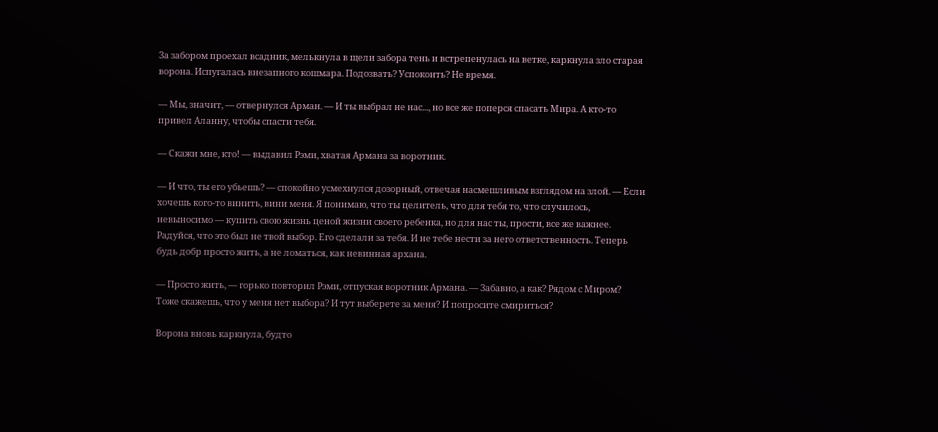За забором проехал всадник, мелькнула в щели забора тень и встрепенулась на ветке, каркнула зло старая ворона. Испугалась внезапного кошмара. Подозвать? Успокоить? Не время.

— Мы, значит, — отвернулся Арман. — И ты выбрал не нас..., но все же поперся спасать Мира. А кто-то привел Аланну, чтобы спасти тебя.

— Скажи мне, кто! — выдавил Рэми, хватая Армана за воротник.

— И что, ты его убьешь? — спокойно усмехнулся дозорный, отвечая насмешливым взглядом на злой. — Если хочешь кого-то винить, вини меня. Я понимаю, что ты целитель, что для тебя то, что случилось, невыносимо — купить свою жизнь ценой жизни своего ребенка, но для нас ты, прости, все же важнее. Радуйся, что это был не твой выбор. Его сделали за тебя. И не тебе нести за него ответственность. Теперь будь добр просто жить, а не ломаться, как невинная архана.

— Просто жить, — горько повторил Рэми, отпуская воротник Армана. — Забавно, а как? Рядом с Миром? Тоже скажешь, что у меня нет выбора? И тут выберете за меня? И попросите смириться?

Ворона вновь каркнула, будто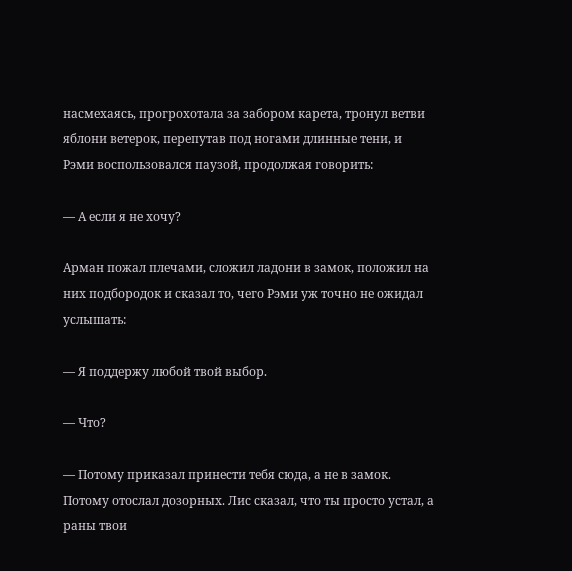насмехаясь, прогрохотала за забором карета, тронул ветви яблони ветерок, перепутав под ногами длинные тени, и Рэми воспользовался паузой, продолжая говорить:

— А если я не хочу?

Арман пожал плечами, сложил ладони в замок, положил на них подбородок и сказал то, чего Рэми уж точно не ожидал услышать:

— Я поддержу любой твой выбор.

— Что?

— Потому приказал принести тебя сюда, а не в замок. Потому отослал дозорных. Лис сказал, что ты просто устал, а раны твои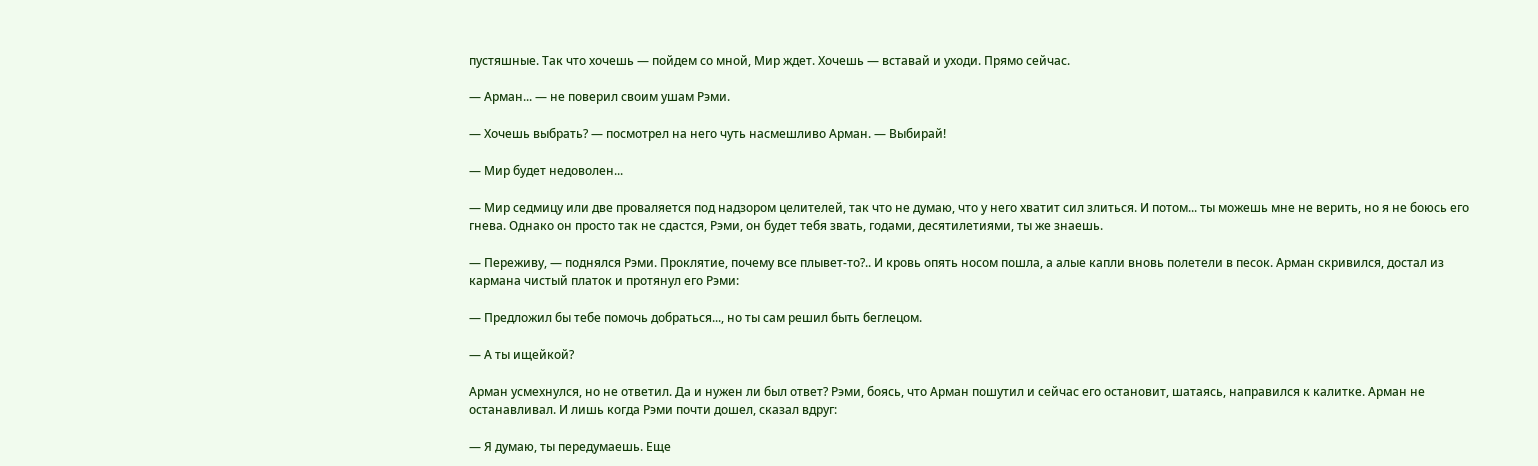пустяшные. Так что хочешь — пойдем со мной, Мир ждет. Хочешь — вставай и уходи. Прямо сейчас.

— Арман... — не поверил своим ушам Рэми.

— Хочешь выбрать? — посмотрел на него чуть насмешливо Арман. — Выбирай!

— Мир будет недоволен...

— Мир седмицу или две проваляется под надзором целителей, так что не думаю, что у него хватит сил злиться. И потом... ты можешь мне не верить, но я не боюсь его гнева. Однако он просто так не сдастся, Рэми, он будет тебя звать, годами, десятилетиями, ты же знаешь.

— Переживу, — поднялся Рэми. Проклятие, почему все плывет-то?.. И кровь опять носом пошла, а алые капли вновь полетели в песок. Арман скривился, достал из кармана чистый платок и протянул его Рэми:

— Предложил бы тебе помочь добраться..., но ты сам решил быть беглецом.

— А ты ищейкой?

Арман усмехнулся, но не ответил. Да и нужен ли был ответ? Рэми, боясь, что Арман пошутил и сейчас его остановит, шатаясь, направился к калитке. Арман не останавливал. И лишь когда Рэми почти дошел, сказал вдруг:

— Я думаю, ты передумаешь. Еще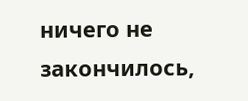ничего не закончилось,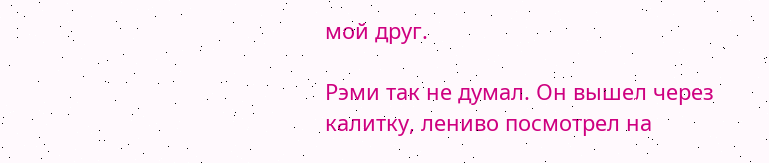мой друг.

Рэми так не думал. Он вышел через калитку, лениво посмотрел на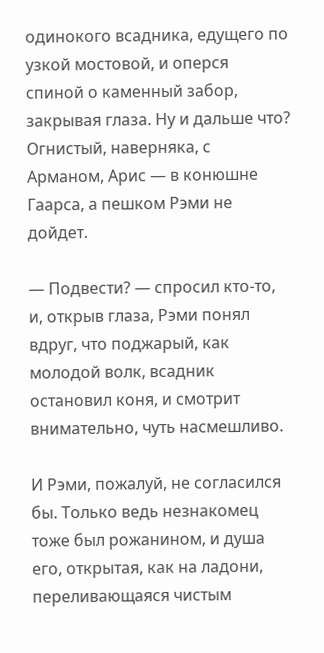одинокого всадника, едущего по узкой мостовой, и оперся спиной о каменный забор, закрывая глаза. Ну и дальше что? Огнистый, наверняка, с Арманом, Арис — в конюшне Гаарса, а пешком Рэми не дойдет.

— Подвести? — спросил кто-то, и, открыв глаза, Рэми понял вдруг, что поджарый, как молодой волк, всадник остановил коня, и смотрит внимательно, чуть насмешливо.

И Рэми, пожалуй, не согласился бы. Только ведь незнакомец тоже был рожанином, и душа его, открытая, как на ладони, переливающаяся чистым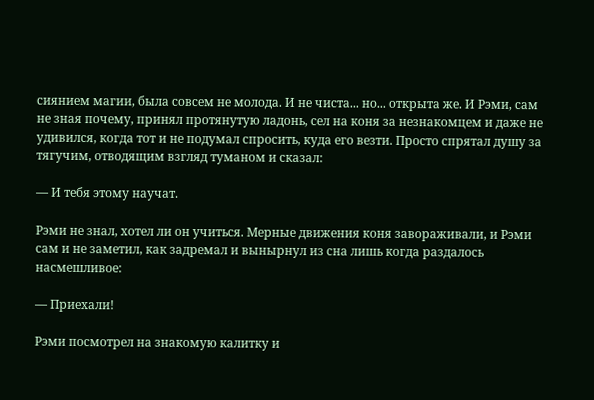сиянием магии, была совсем не молода. И не чиста... но... открыта же. И Рэми, сам не зная почему, принял протянутую ладонь, сел на коня за незнакомцем и даже не удивился, когда тот и не подумал спросить, куда его везти. Просто спрятал душу за тягучим, отводящим взгляд туманом и сказал:

— И тебя этому научат.

Рэми не знал, хотел ли он учиться. Мерные движения коня завораживали, и Рэми сам и не заметил, как задремал и вынырнул из сна лишь когда раздалось насмешливое:

— Приехали!

Рэми посмотрел на знакомую калитку и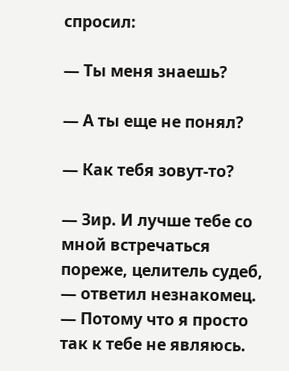спросил:

— Ты меня знаешь?

— А ты еще не понял?

— Как тебя зовут-то?

— Зир. И лучше тебе со мной встречаться пореже, целитель судеб, — ответил незнакомец. — Потому что я просто так к тебе не являюсь.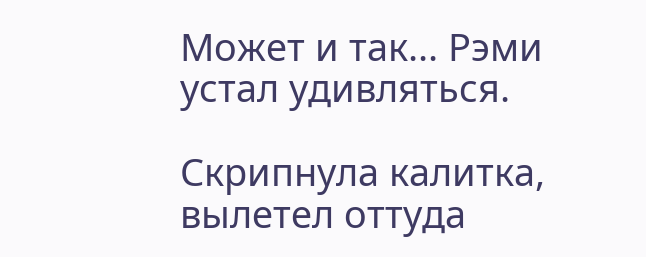Может и так... Рэми устал удивляться.

Скрипнула калитка, вылетел оттуда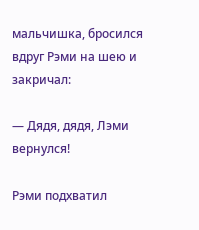мальчишка, бросился вдруг Рэми на шею и закричал:

— Дядя, дядя, Лэми вернулся!

Рэми подхватил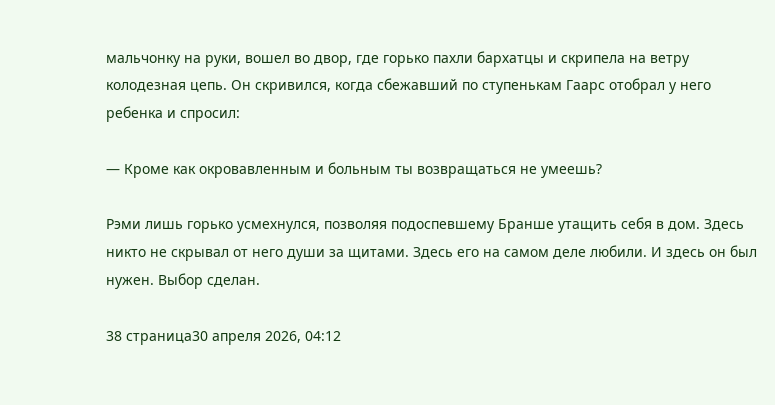мальчонку на руки, вошел во двор, где горько пахли бархатцы и скрипела на ветру колодезная цепь. Он скривился, когда сбежавший по ступенькам Гаарс отобрал у него ребенка и спросил:

— Кроме как окровавленным и больным ты возвращаться не умеешь?

Рэми лишь горько усмехнулся, позволяя подоспевшему Бранше утащить себя в дом. Здесь никто не скрывал от него души за щитами. Здесь его на самом деле любили. И здесь он был нужен. Выбор сделан.

38 страница30 апреля 2026, 04:12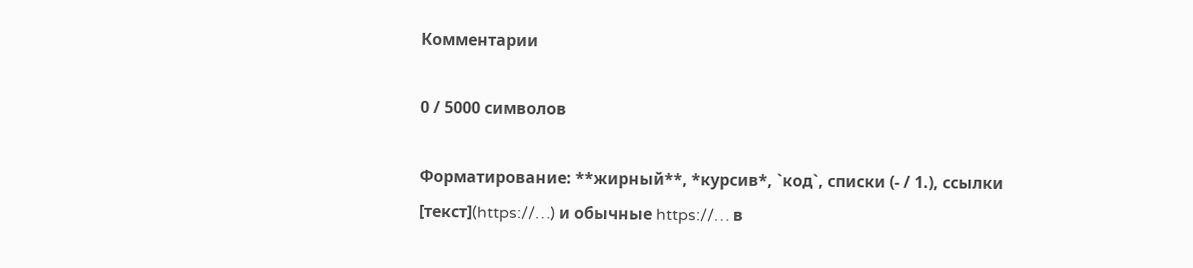Комментарии

0 / 5000 символов

Форматирование: **жирный**, *курсив*, `код`, списки (- / 1.), ссылки [текст](https://…) и обычные https://… в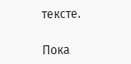тексте.

Пока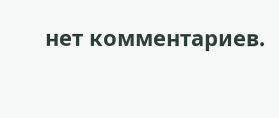нет комментариев.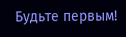Будьте первым!